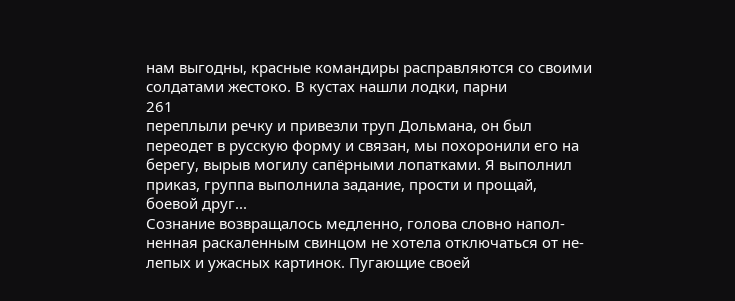нам выгодны, красные командиры расправляются со своими
солдатами жестоко. В кустах нашли лодки, парни
261
переплыли речку и привезли труп Дольмана, он был
переодет в русскую форму и связан, мы похоронили его на
берегу, вырыв могилу сапёрными лопатками. Я выполнил
приказ, группа выполнила задание, прости и прощай,
боевой друг...
Сознание возвращалось медленно, голова словно напол-
ненная раскаленным свинцом не хотела отключаться от не-
лепых и ужасных картинок. Пугающие своей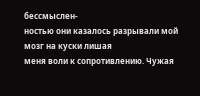бессмыслен-
ностью они казалось разрывали мой мозг на куски лишая
меня воли к сопротивлению. Чужая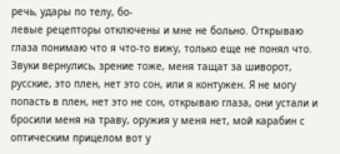речь, удары по телу, бо-
левые рецепторы отключены и мне не больно. Открываю
глаза понимаю что я что-то вижу, только еще не понял что.
Звуки вернулись, зрение тоже, меня тащат за шиворот,
русские, это плен, нет это сон, или я контужен. Я не могу
попасть в плен, нет это не сон, открываю глаза, они устали и
бросили меня на траву, оружия у меня нет, мой карабин с
оптическим прицелом вот у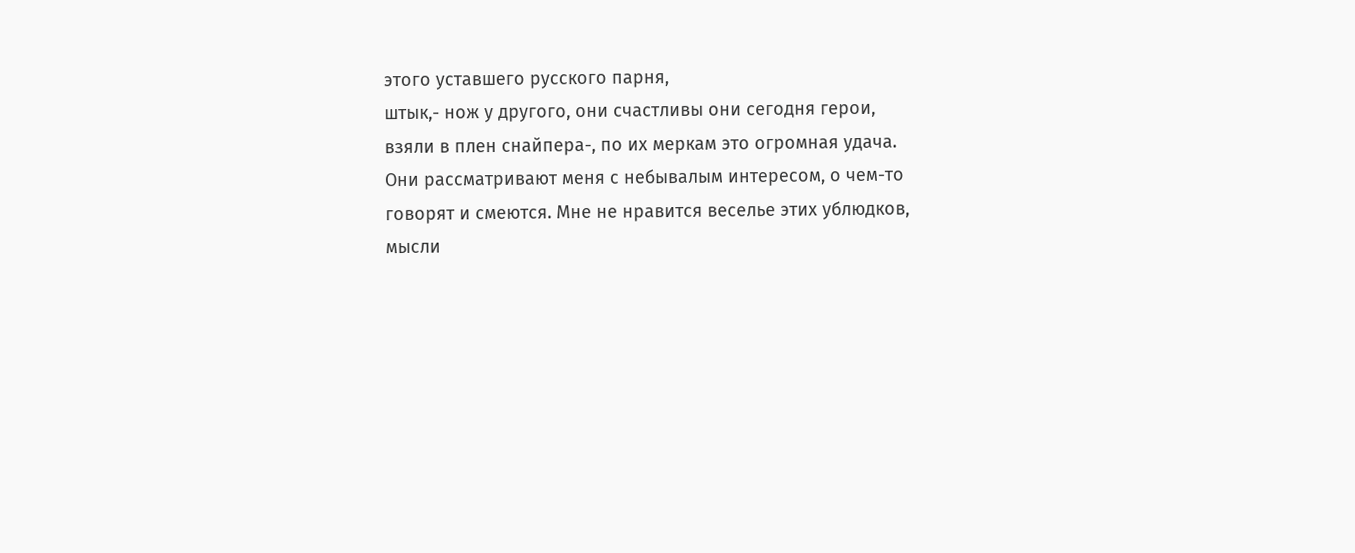этого уставшего русского парня,
штык,- нож у другого, они счастливы они сегодня герои,
взяли в плен снайпера-, по их меркам это огромная удача.
Они рассматривают меня с небывалым интересом, о чем-то
говорят и смеются. Мне не нравится веселье этих ублюдков,
мысли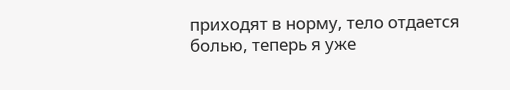приходят в норму, тело отдается болью, теперь я уже